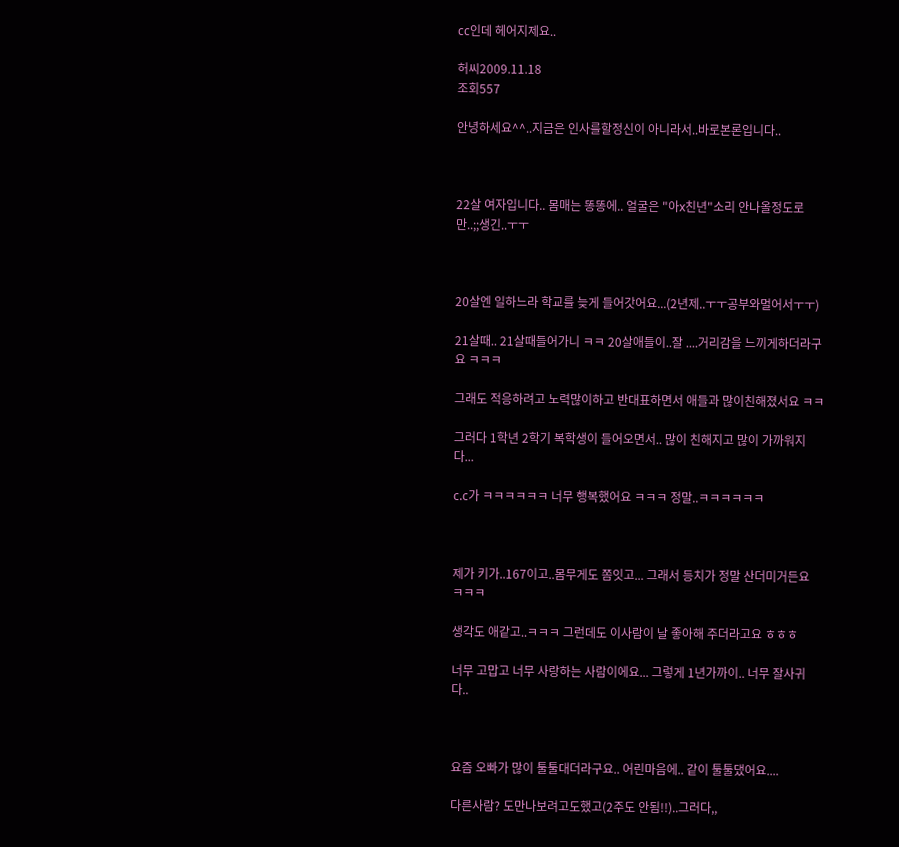cc인데 헤어지제요..

허씨2009.11.18
조회557

안녕하세요^^..지금은 인사를할정신이 아니라서..바로본론입니다..



22살 여자입니다.. 몸매는 똥똥에.. 얼굴은 "아x친년"소리 안나올정도로만..;;생긴..ㅜㅜ



20살엔 일하느라 학교를 늦게 들어갓어요...(2년제..ㅜㅜ공부와멀어서ㅜㅜ)

21살때.. 21살때들어가니 ㅋㅋ 20살애들이..잘 ....거리감을 느끼게하더라구요 ㅋㅋㅋ

그래도 적응하려고 노력많이하고 반대표하면서 애들과 많이친해졌서요 ㅋㅋ

그러다 1학년 2학기 복학생이 들어오면서.. 많이 친해지고 많이 가까워지다...

c.c가 ㅋㅋㅋㅋㅋㅋ 너무 행복했어요 ㅋㅋㅋ 정말..ㅋㅋㅋㅋㅋㅋ



제가 키가..167이고..몸무게도 쫌잇고... 그래서 등치가 정말 산더미거든요 ㅋㅋㅋ

생각도 애같고..ㅋㅋㅋ 그런데도 이사람이 날 좋아해 주더라고요 ㅎㅎㅎ

너무 고맙고 너무 사랑하는 사람이에요... 그렇게 1년가까이.. 너무 잘사귀다..



요즘 오빠가 많이 툴툴대더라구요.. 어린마음에.. 같이 툴툴댔어요....

다른사람? 도만나보려고도했고(2주도 안됨!!)..그러다,,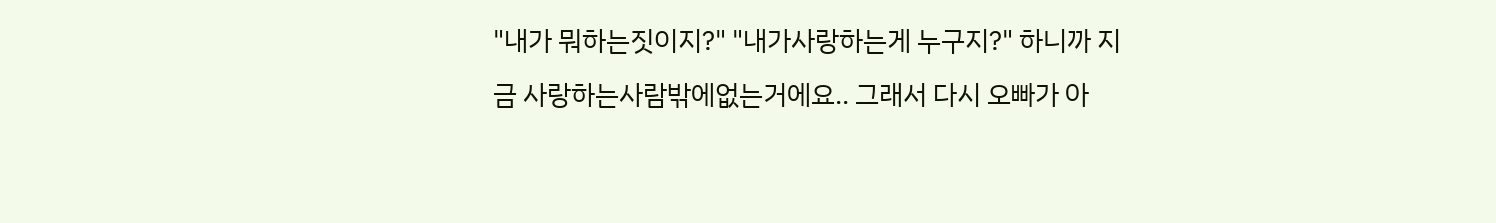"내가 뭐하는짓이지?" "내가사랑하는게 누구지?" 하니까 지금 사랑하는사람밖에없는거에요.. 그래서 다시 오빠가 아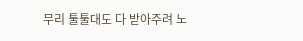무리 툴툴대도 다 받아주려 노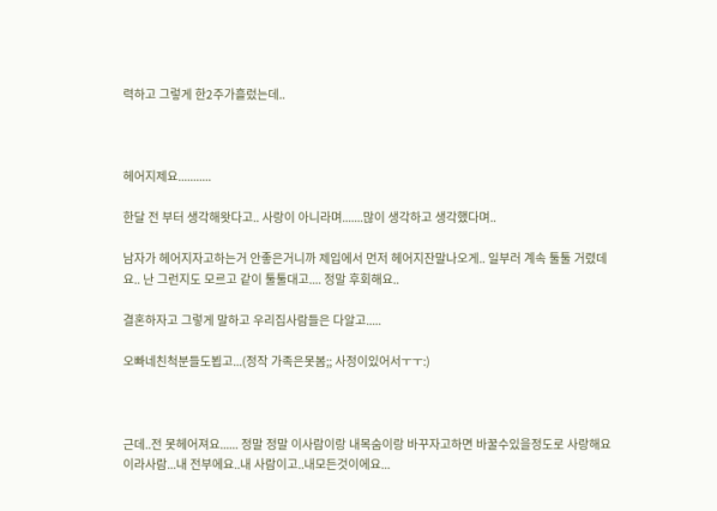력하고 그렇게 한2주가흘렀는데..



헤어지제요...........

한달 전 부터 생각해왓다고.. 사랑이 아니라며.......많이 생각하고 생각했다며..

남자가 헤어지자고하는거 안좋은거니까 제입에서 먼저 헤어지잔말나오게.. 일부러 계속 툴툴 거렸데요.. 난 그런지도 모르고 같이 툴툴대고.... 정말 후회해요..

결혼하자고 그렇게 말하고 우리집사람들은 다알고.....

오빠네친척분들도뵙고...(정작 가족은못봄;; 사정이있어서ㅜㅜ:)



근데..전 못헤어져요...... 정말 정말 이사람이랑 내목숨이랑 바꾸자고하면 바꿀수있을정도로 사랑해요 이라사람...내 전부에요..내 사람이고..내모든것이에요...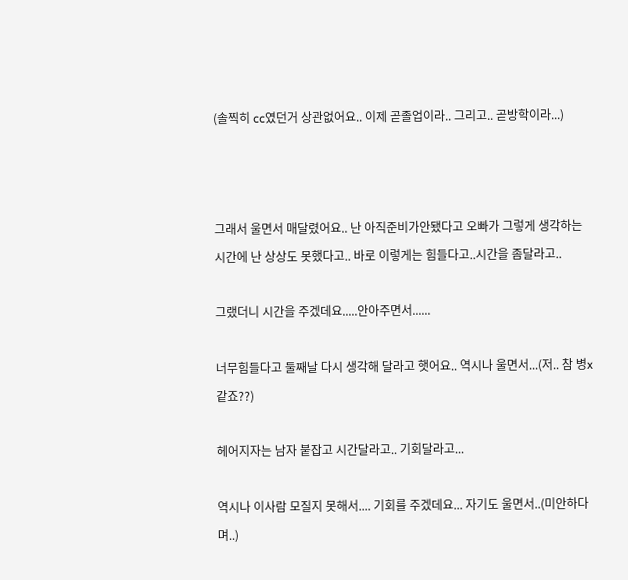(솔찍히 cc였던거 상관없어요.. 이제 곧졸업이라.. 그리고.. 곧방학이라...)



그래서 울면서 매달렸어요.. 난 아직준비가안됐다고 오빠가 그렇게 생각하는 시간에 난 상상도 못했다고.. 바로 이렇게는 힘들다고..시간을 좀달라고..

그랬더니 시간을 주겠데요.....안아주면서......

너무힘들다고 둘째날 다시 생각해 달라고 햇어요.. 역시나 울면서...(저.. 참 병x같죠??)

헤어지자는 남자 붙잡고 시간달라고.. 기회달라고...

역시나 이사람 모질지 못해서.... 기회를 주겠데요... 자기도 울면서..(미안하다며..)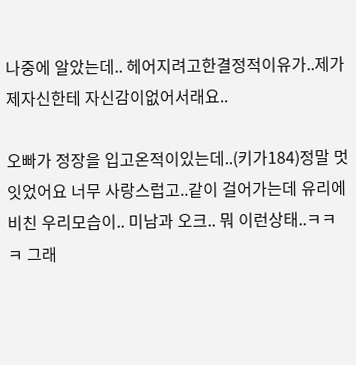나중에 알았는데.. 헤어지려고한결정적이유가..제가 제자신한테 자신감이없어서래요..

오빠가 정장을 입고온적이있는데..(키가184)정말 멋잇었어요 너무 사랑스럽고..같이 걸어가는데 유리에비친 우리모습이.. 미남과 오크.. 뭐 이런상태..ㅋㅋㅋ 그래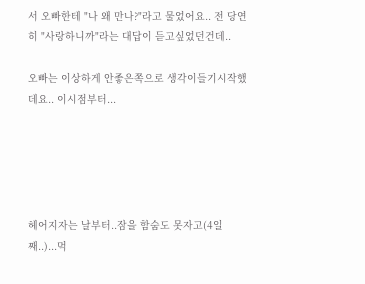서 오빠한테 "나 왜 만나?"라고 물었어요.. 전 당연히 "사랑하니까"라는 대답이 듣고싶었던건데..

오빠는 이상하게 안좋은쪽으로 생각이들기시작했데요.. 이시점부터...





헤어지자는 날부터..잠을 함숨도 못자고(4일째..)...먹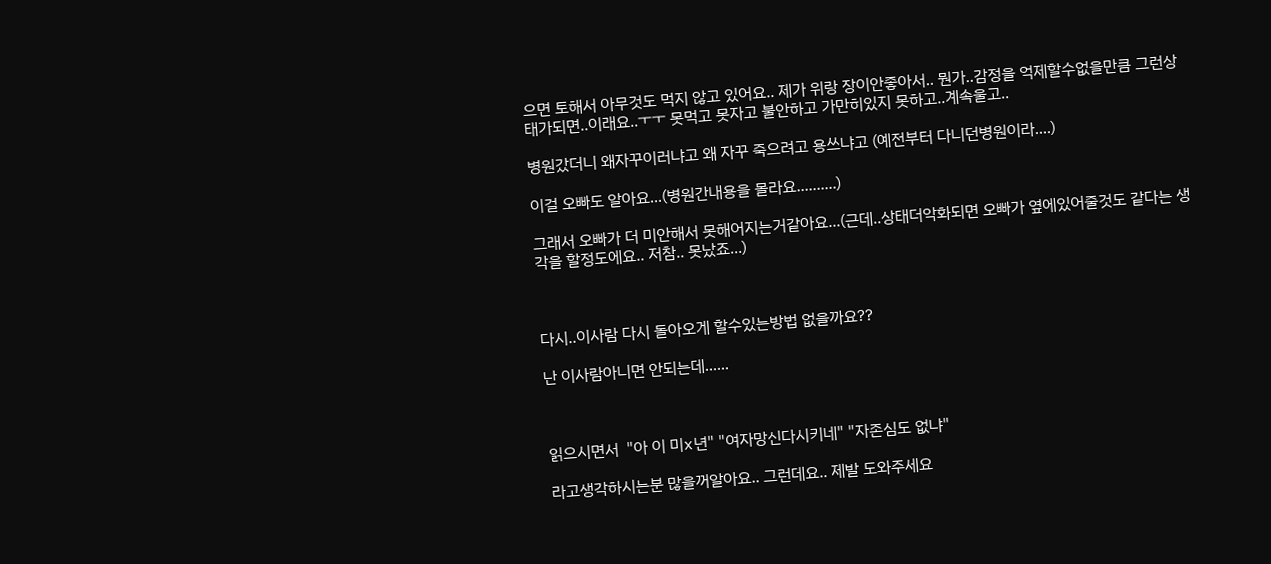으면 토해서 아무것도 먹지 않고 있어요.. 제가 위랑 장이안좋아서.. 뭔가..감정을 억제할수없을만큼 그런상태가되면..이래요..ㅜㅜ 못먹고 못자고 불안하고 가만히있지 못하고..계속울고..

병원갔더니 왜자꾸이러냐고 왜 자꾸 죽으려고 용쓰냐고 (예전부터 다니던병원이라....)

이걸 오빠도 알아요...(병원간내용을 몰라요..........)

그래서 오빠가 더 미안해서 못해어지는거같아요...(근데..상태더악화되면 오빠가 옆에있어줄것도 같다는 생각을 할정도에요.. 저참.. 못났죠...)



다시..이사람 다시 돌아오게 할수있는방법 없을까요??

난 이사람아니면 안되는데......



읽으시면서  "아 이 미x년" "여자망신다시키네" "자존심도 없냐"

라고생각하시는분 많을꺼알아요.. 그런데요.. 제발 도와주세요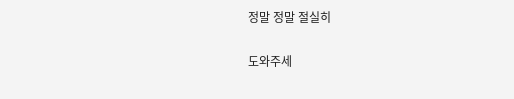정말 정말 절실히

도와주세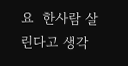요  한사람 살린다고 생각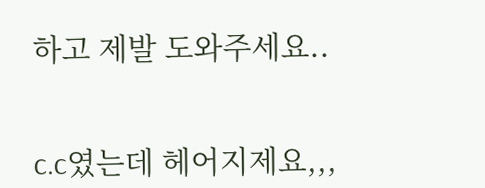하고 제발 도와주세요..


c.c였는데 헤어지제요,,,